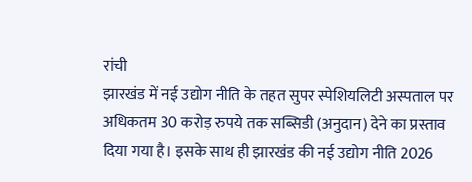रांची
झारखंड में नई उद्योग नीति के तहत सुपर स्पेशियलिटी अस्पताल पर अधिकतम 30 करोड़ रुपये तक सब्सिडी (अनुदान) देने का प्रस्ताव दिया गया है। इसके साथ ही झारखंड की नई उद्योग नीति 2026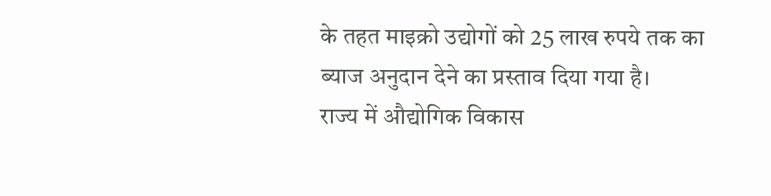के तहत माइक्रो उद्योगों को 25 लाख रुपये तक का ब्याज अनुदान देने का प्रस्ताव दिया गया है।
राज्य में औद्योगिक विकास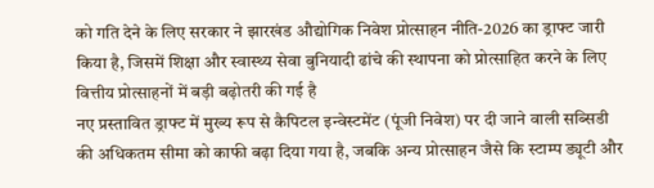को गति देने के लिए सरकार ने झारखंड औद्योगिक निवेश प्रोत्साहन नीति-2026 का ड्राफ्ट जारी किया है, जिसमें शिक्षा और स्वास्थ्य सेवा बुनियादी ढांचे की स्थापना को प्रोत्साहित करने के लिए वित्तीय प्रोत्साहनों में बड़ी बढ़ोतरी की गई है
नए प्रस्तावित ड्राफ्ट में मुख्य रूप से कैपिटल इन्वेस्टमेंट (पूंजी निवेश) पर दी जाने वाली सब्सिडी की अधिकतम सीमा को काफी बढ़ा दिया गया है, जबकि अन्य प्रोत्साहन जैसे कि स्टाम्प ड्यूटी और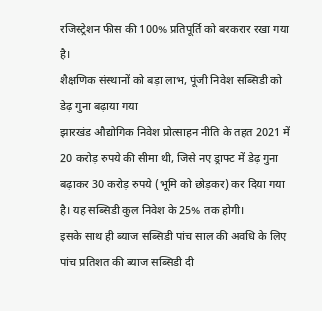रजिस्ट्रेशन फीस की 100% प्रतिपूर्ति को बरकरार रखा गया है।
शैक्षणिक संस्थानों को बड़ा लाभ, पूंजी निवेश सब्सिडी को डेढ़ गुना बढ़ाया गया
झारखंड औद्योगिक निवेश प्रोत्साहन नीति के तहत 2021 में 20 करोड़ रुपये की सीमा थी, जिसे नए ड्राफ्ट में डेढ़ गुना बढ़ाकर 30 करोड़ रुपये (भूमि को छोड़कर) कर दिया गया है। यह सब्सिडी कुल निवेश के 25% तक होगी।
इसके साथ ही ब्याज सब्सिडी पांच साल की अवधि के लिए पांच प्रतिशत की ब्याज सब्सिडी दी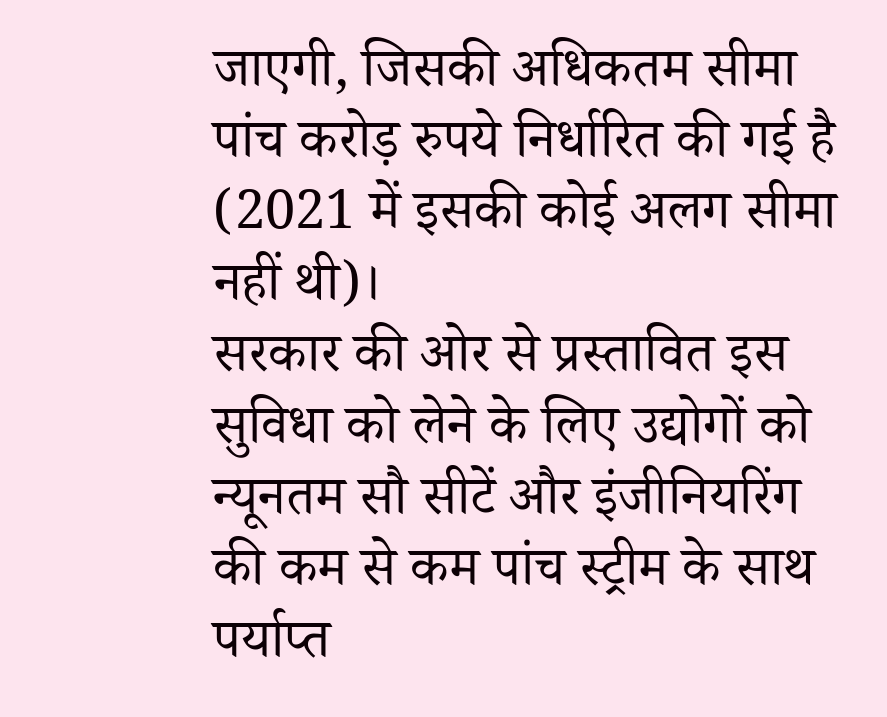जाएगी, जिसकी अधिकतम सीमा पांच करोड़ रुपये निर्धारित की गई है (2021 में इसकी कोई अलग सीमा नहीं थी)।
सरकार की ओर से प्रस्तावित इस सुविधा को लेने के लिए उद्योगों को न्यूनतम सौ सीटें और इंजीनियरिंग की कम से कम पांच स्ट्रीम के साथ पर्याप्त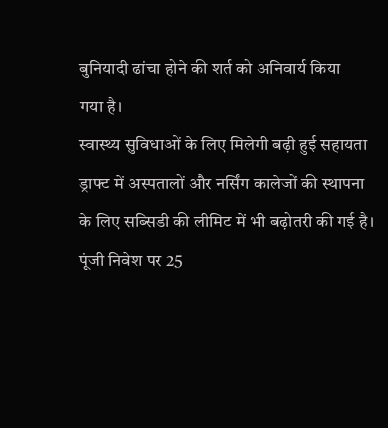बुनियादी ढांचा होने की शर्त को अनिवार्य किया
गया है।
स्वास्थ्य सुविधाओं के लिए मिलेगी बढ़ी हुई सहायता
ड्राफ्ट में अस्पतालों और नर्सिंग कालेजों की स्थापना के लिए सब्सिडी की लीमिट में भी बढ़ोतरी की गई है। पूंजी निवेश पर 25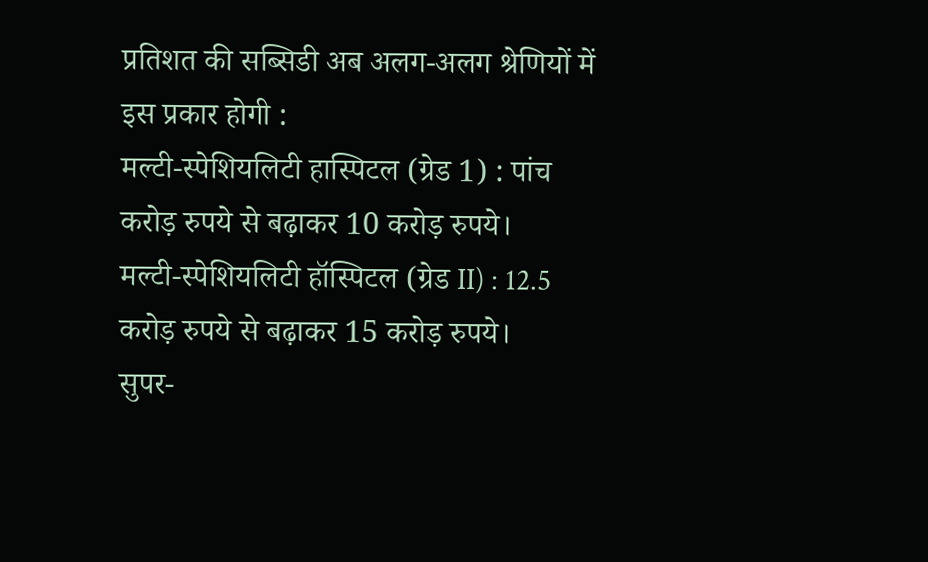प्रतिशत की सब्सिडी अब अलग-अलग श्रेणियों में
इस प्रकार होगी :
मल्टी-स्पेशियलिटी हास्पिटल (ग्रेड 1) : पांच करोड़ रुपये से बढ़ाकर 10 करोड़ रुपये।
मल्टी-स्पेशियलिटी हॉस्पिटल (ग्रेड II) : 12.5 करोड़ रुपये से बढ़ाकर 15 करोड़ रुपये।
सुपर-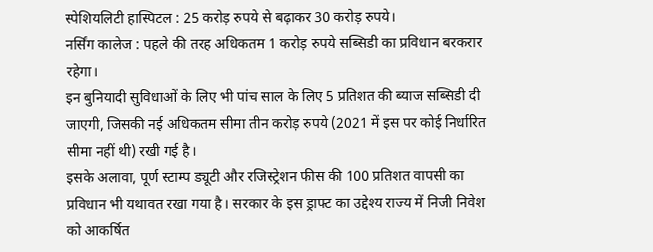स्पेशियलिटी हास्पिटल : 25 करोड़ रुपये से बढ़ाकर 30 करोड़ रुपये।
नर्सिंग कालेज : पहले की तरह अधिकतम 1 करोड़ रुपये सब्सिडी का प्रविधान बरकरार रहेगा।
इन बुनियादी सुविधाओं के लिए भी पांच साल के लिए 5 प्रतिशत की ब्याज सब्सिडी दी जाएगी, जिसकी नई अधिकतम सीमा तीन करोड़ रुपये (2021 में इस पर कोई निर्धारित सीमा नहीं थी) रखी गई है।
इसके अलावा, पूर्ण स्टाम्प ड्यूटी और रजिस्ट्रेशन फीस की 100 प्रतिशत वापसी का प्रविधान भी यथावत रखा गया है। सरकार के इस ड्राफ्ट का उद्देश्य राज्य में निजी निवेश को आकर्षित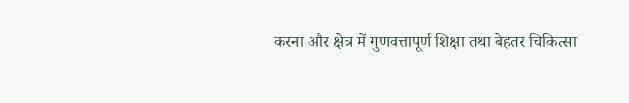करना और क्षेत्र में गुणवत्तापूर्ण शिक्षा तथा बेहतर चिकित्सा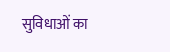सुविधाओं का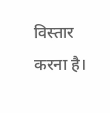विस्तार करना है।